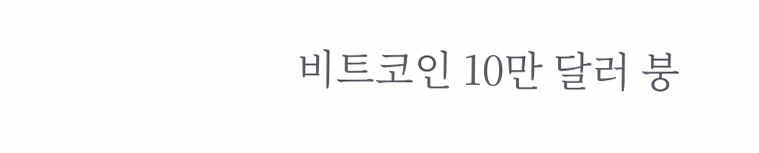비트코인 10만 달러 붕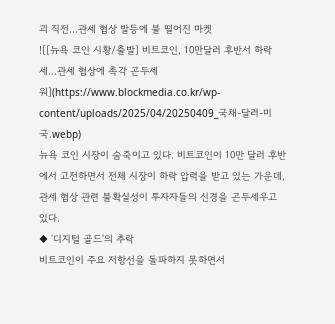괴 직전…관세 협상 발등에 불 떨어진 마켓
![[뉴욕 코인 시황/출발] 비트코인, 10만달러 후반서 하락세…관세 협상에 촉각 곤두세워](https://www.blockmedia.co.kr/wp-content/uploads/2025/04/20250409_국채-달러-미국.webp)
뉴욕 코인 시장이 숨죽이고 있다. 비트코인이 10만 달러 후반에서 고전하면서 전체 시장이 하락 압력을 받고 있는 가운데, 관세 협상 관련 불확실성이 투자자들의 신경을 곤두세우고 있다.
◆ '디지털 골드'의 추락
비트코인이 주요 저항선을 돌파하지 못하면서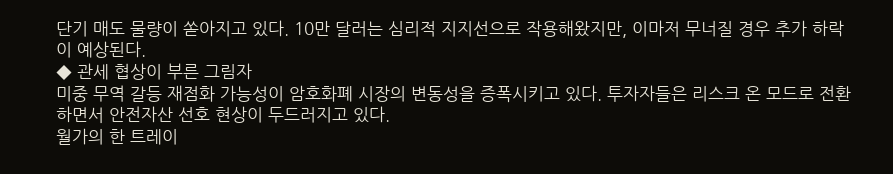단기 매도 물량이 쏟아지고 있다. 10만 달러는 심리적 지지선으로 작용해왔지만, 이마저 무너질 경우 추가 하락이 예상된다.
◆ 관세 협상이 부른 그림자
미중 무역 갈등 재점화 가능성이 암호화폐 시장의 변동성을 증폭시키고 있다. 투자자들은 리스크 온 모드로 전환하면서 안전자산 선호 현상이 두드러지고 있다.
월가의 한 트레이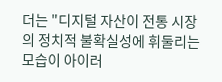더는 "디지털 자산이 전통 시장의 정치적 불확실성에 휘둘리는 모습이 아이러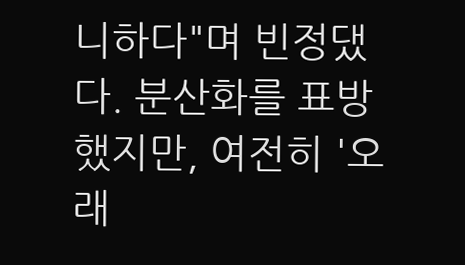니하다"며 빈정댔다. 분산화를 표방했지만, 여전히 '오래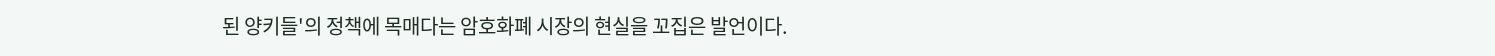된 양키들'의 정책에 목매다는 암호화폐 시장의 현실을 꼬집은 발언이다.